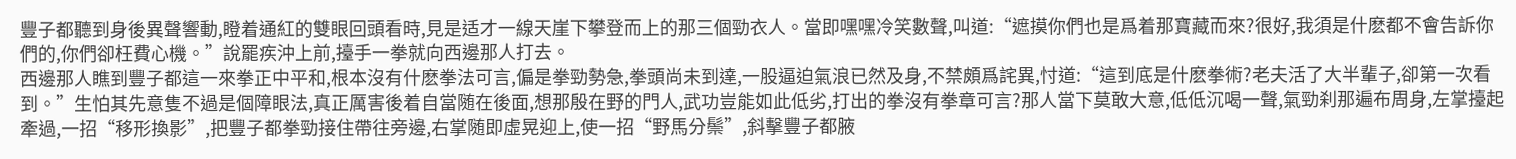豐子都聽到身後異聲響動,瞪着通紅的雙眼回頭看時,見是适才一線天崖下攀登而上的那三個勁衣人。當即嘿嘿冷笑數聲,叫道:“遮摸你們也是爲着那寶藏而來?很好,我須是什麽都不會告訴你們的,你們卻枉費心機。”說罷疾沖上前,擡手一拳就向西邊那人打去。
西邊那人瞧到豐子都這一來拳正中平和,根本沒有什麽拳法可言,偏是拳勁勢急,拳頭尚未到達,一股逼迫氣浪已然及身,不禁頗爲詫異,忖道:“這到底是什麽拳術?老夫活了大半輩子,卻第一次看到。”生怕其先意隻不過是個障眼法,真正厲害後着自當随在後面,想那殷在野的門人,武功豈能如此低劣,打出的拳沒有拳章可言?那人當下莫敢大意,低低沉喝一聲,氣勁刹那遍布周身,左掌擡起牽過,一招“移形換影”,把豐子都拳勁接住帶往旁邊,右掌随即虛晃迎上,使一招“野馬分鬃”,斜擊豐子都腋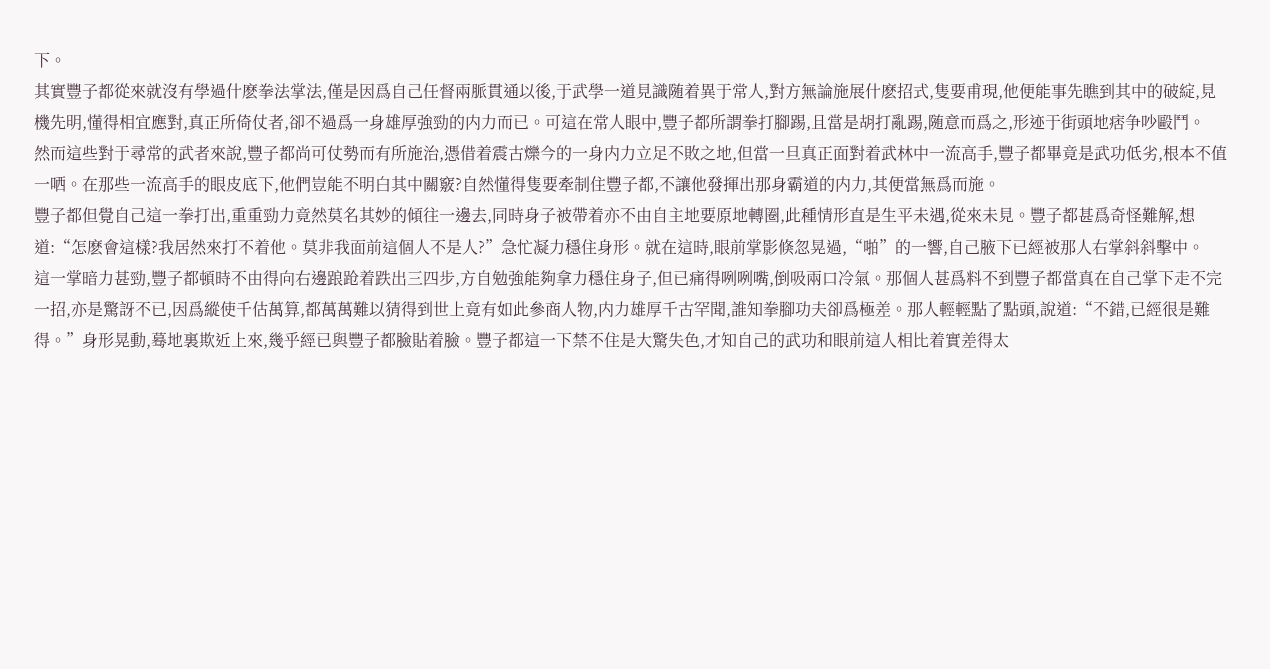下。
其實豐子都從來就沒有學過什麽拳法掌法,僅是因爲自己任督兩脈貫通以後,于武學一道見識随着異于常人,對方無論施展什麽招式,隻要甫現,他便能事先瞧到其中的破綻,見機先明,懂得相宜應對,真正所倚仗者,卻不過爲一身雄厚強勁的内力而已。可這在常人眼中,豐子都所謂拳打腳踢,且當是胡打亂踢,随意而爲之,形迹于街頭地痞争吵毆鬥。
然而這些對于尋常的武者來說,豐子都尚可仗勢而有所施治,憑借着震古爍今的一身内力立足不敗之地,但當一旦真正面對着武林中一流高手,豐子都畢竟是武功低劣,根本不值一哂。在那些一流高手的眼皮底下,他們豈能不明白其中關竅?自然懂得隻要牽制住豐子都,不讓他發揮出那身霸道的内力,其便當無爲而施。
豐子都但覺自己這一拳打出,重重勁力竟然莫名其妙的傾往一邊去,同時身子被帶着亦不由自主地要原地轉圈,此種情形直是生平未遇,從來未見。豐子都甚爲奇怪難解,想道:“怎麽會這樣?我居然來打不着他。莫非我面前這個人不是人?”急忙凝力穩住身形。就在這時,眼前掌影倏忽晃過,“啪”的一響,自己腋下已經被那人右掌斜斜擊中。
這一掌暗力甚勁,豐子都頓時不由得向右邊踉跄着跌出三四步,方自勉強能夠拿力穩住身子,但已痛得咧咧嘴,倒吸兩口冷氣。那個人甚爲料不到豐子都當真在自己掌下走不完一招,亦是驚訝不已,因爲縱使千估萬算,都萬萬難以猜得到世上竟有如此參商人物,内力雄厚千古罕聞,誰知拳腳功夫卻爲極差。那人輕輕點了點頭,說道:“不錯,已經很是難得。”身形晃動,蓦地裏欺近上來,幾乎經已與豐子都臉貼着臉。豐子都這一下禁不住是大驚失色,才知自己的武功和眼前這人相比着實差得太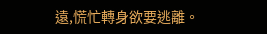遠,慌忙轉身欲要逃離。